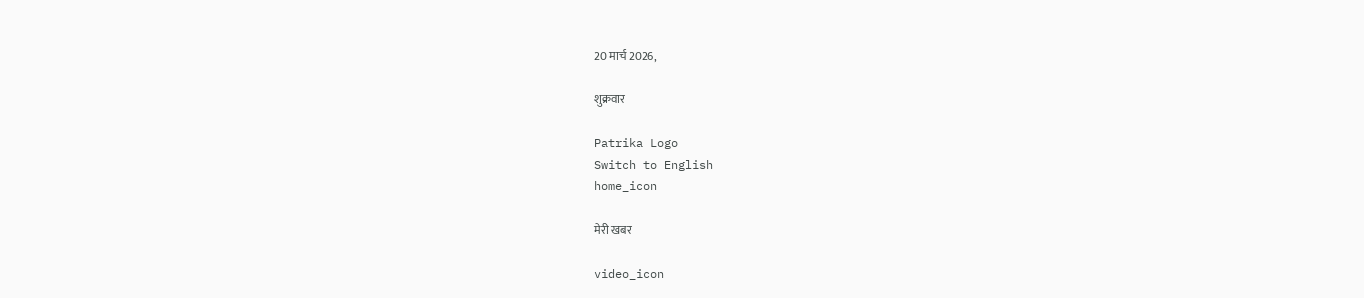20 मार्च 2026,

शुक्रवार

Patrika Logo
Switch to English
home_icon

मेरी खबर

video_icon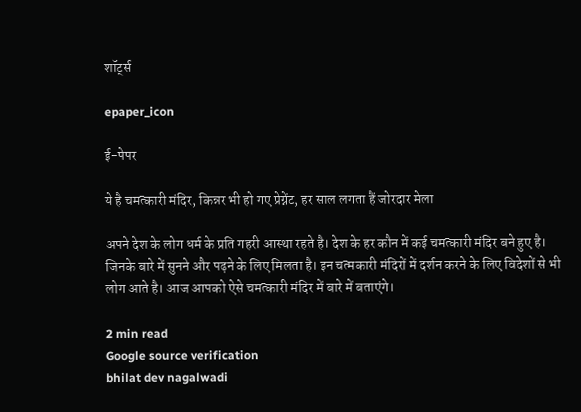शॉर्ट्स

epaper_icon

ई-पेपर

ये है चमत्कारी मंदिर, किन्नर भी हो गए प्रेग्नेंट, हर साल लगता हैं जोरदार मेला

अपने देश के लोग धर्म के प्रति गहरी आस्था रहते है। देश के हर कौन में कई चमत्कारी मंदिर बने हुए है। जिनके बारे में सुनने और पढ़ने के लिए मिलता है। इन चत्मकारी मंदिरों में दर्शन करने के लिए विदेशों से भी लोग आते है। आज आपको ऐसे चमत्कारी मंदिर में बारे में बताएंगे।

2 min read
Google source verification
bhilat dev nagalwadi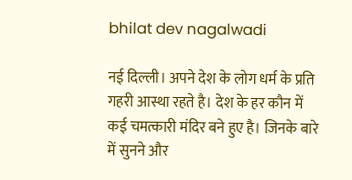bhilat dev nagalwadi

नई दिल्ली। अपने देश के लोग धर्म के प्रति गहरी आस्था रहते है। देश के हर कौन में कई चमत्कारी मंदिर बने हुए है। जिनके बारे में सुनने और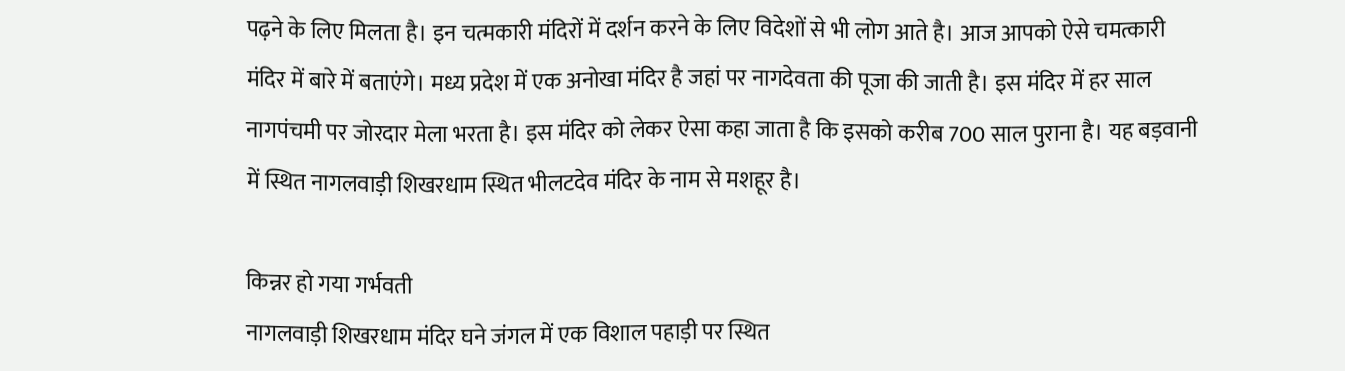पढ़ने के लिए मिलता है। इन चत्मकारी मंदिरों में दर्शन करने के लिए विदेशों से भी लोग आते है। आज आपको ऐसे चमत्कारी मंदिर में बारे में बताएंगे। मध्य प्रदेश में एक अनोखा मंदिर है जहां पर नागदेवता की पूजा की जाती है। इस मंदिर में हर साल नागपंचमी पर जोरदार मेला भरता है। इस मंदिर को लेकर ऐसा कहा जाता है कि इसको करीब 700 साल पुराना है। यह बड़वानी में स्थित नागलवाड़ी शिखरधाम स्थित भीलटदेव मंदिर के नाम से मशहूर है।

किन्नर हो गया गर्भवती
नागलवाड़ी शिखरधाम मंदिर घने जंगल में एक विशाल पहाड़ी पर स्थित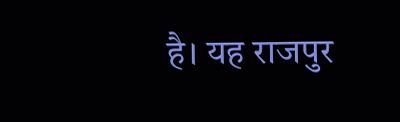है। यह राजपुर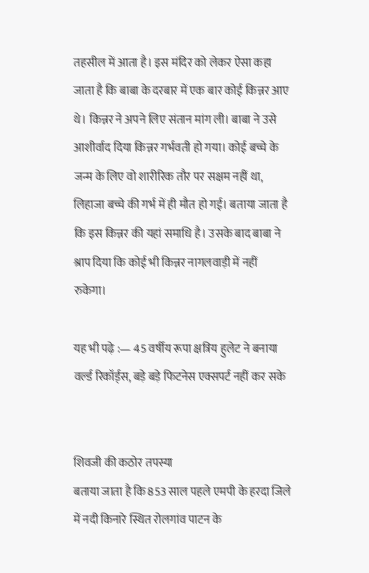तहसील में आता है। इस मंदिर को लेकर ऐसा कहा जाता है कि बाबा के दरबार में एक बार कोई किन्नर आए थे। किन्नर ने अपने लिए संतान मांग ली। बाबा ने उसे आशीर्वाद दिया किन्नर गर्भवती हो गया। कोई बच्चे के जन्म के लिए वो शारीरिक तौर पर सक्षम नहीं था, लिहाजा बच्चे की गर्भ में ही मौत हो गई। बताया जाता है कि इस किन्नर की यहां समाधि है। उसके बाद बाबा ने श्राप दिया कि कोई भी किन्नर नागलवाड़ी में नहीं रुकेगा।

यह भी पढ़े :— 45 वर्षीय रूपा क्षत्रिय हुलेट ने बनाया वर्ल्ड रिकॉर्ड्स, बड़े बड़े फिटनेस एक्सपर्ट नहीं कर सके


शिवजी की कठोर तपस्या
बताया जाता है कि 853 साल पहले एमपी के हरदा जिले में नदी किनारे स्थित रोलगांव पाटन के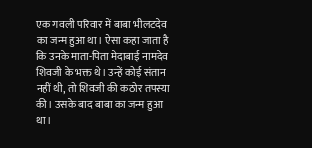एक गवली परिवार में बाबा भीलटदेव का जन्म हुआ था। ऐसा कहा जाता है कि उनके माता-पिता मेदाबाई नामदेव शिवजी के भक्त थे। उन्हें कोई संतान नहीं थी, तो शिवजी की कठोर तपस्या की। उसके बाद बाबा का जन्म हुआ था।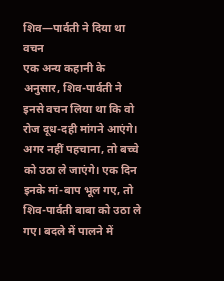शिव—पार्वती ने दिया था वचन
एक अन्य कहानी के अनुसार, शिव-पार्वती ने इनसे वचन लिया था कि वो रोज दूध-दही मांगने आएंगे। अगर नहीं पहचाना, तो बच्चे को उठा ले जाएंगे। एक दिन इनके मां-बाप भूल गए, तो शिव-पार्वती बाबा को उठा ले गए। बदले में पालने में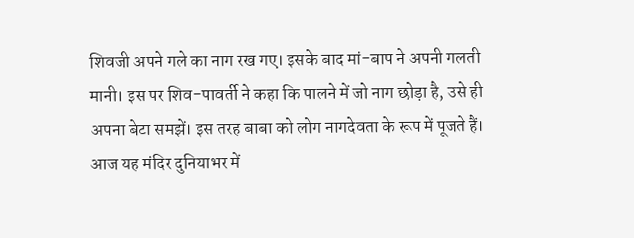शिवजी अपने गले का नाग रख गए। इसके बाद मां-बाप ने अपनी गलती मानी। इस पर शिव-पावर्ती ने कहा कि पालने में जो नाग छोड़ा है, उसे ही अपना बेटा समझें। इस तरह बाबा को लोग नागदेवता के रूप में पूजते हैं। आज यह मंदिर दुनियाभर में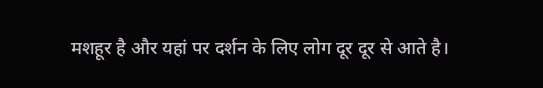मशहूर है और यहां पर दर्शन के लिए लोग दूर दूर से आते है।